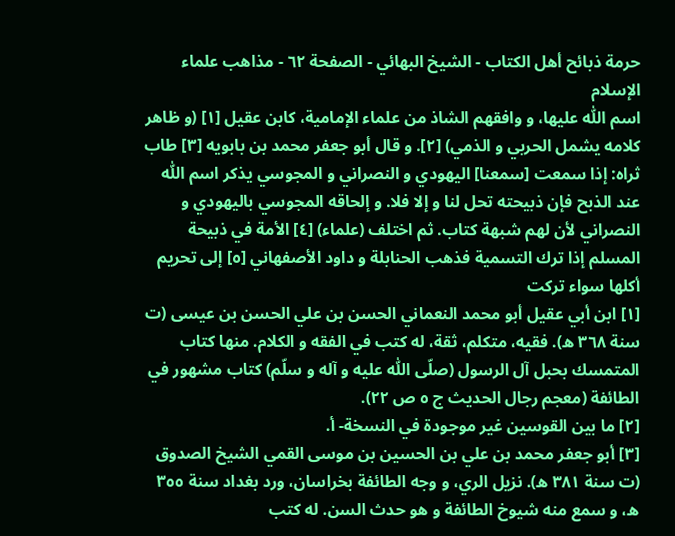حرمة ذبائح أهل الكتاب - الشيخ البهائي - الصفحة ٦٢ - مذاهب علماء الإسلام
اسم اللّٰه عليها، و وافقهم الشاذ من علماء الإمامية، كابن عقيل [١] (و ظاهر كلامه يشمل الحربي و الذمي) [٢]. و قال أبو جعفر محمد بن بابويه [٣] طاب ثراه: إذا سمعت [سمعنا] اليهودي و النصراني و المجوسي يذكر اسم اللّٰه عند الذبح فإن ذبيحته تحل لنا و إلا فلا. و إلحاقه المجوسي باليهودي و النصراني لأن لهم شبهة كتاب. ثم اختلف (علماء) [٤] الأمة في ذبيحة المسلم إذا ترك التسمية فذهب الحنابلة و داود الأصفهاني [٥] إلى تحريم أكلها سواء تركت
[١] ابن أبي عقيل أبو محمد النعماني الحسن بن علي الحسن بن عيسى (ت سنة ٣٦٨ ه). فقيه، متكلم، ثقة، له كتب في الفقه و الكلام. منها كتاب المتمسك بحبل آل الرسول (صلّى اللّٰه عليه و آله و سلّم) كتاب مشهور في الطائفة (معجم رجال الحديث ج ٥ ص ٢٢).
[٢] ما بين القوسين غير موجودة في النسخة- أ.
[٣] أبو جعفر محمد بن علي بن الحسين بن موسى القمي الشيخ الصدوق (ت سنة ٣٨١ ه). نزيل الري، و وجه الطائفة بخراسان، ورد بغداد سنة ٣٥٥ ه، و سمع منه شيوخ الطائفة و هو حدث السن. له كتب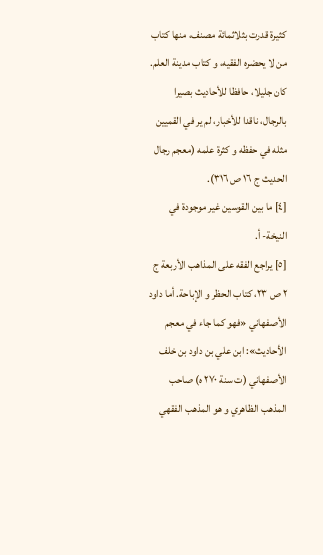كثيرة قدرت بثلاثمائة مصنف، منها كتاب من لا يحضره الفقيه، و كتاب مدينة العلم. كان جليلا، حافظا للأحاديث بصيرا بالرجال، ناقدا للأخبار، لم ير في القميين مثله في حفظه و كثرة علمه (معجم رجال الحديث ج ١٦ ص ٣١٦).
[٤] ما بين القوسين غير موجودة في النيخة- أ.
[٥] يراجع الفقه على المذاهب الأربعة ج ٢ ص ٢٣، كتاب الحظر و الإباحة. أما داود الأصفهاني «فهو كما جاء في معجم الأحاديث»: ابن علي بن داود بن خلف الأصفهاني (ت سنة ٢٧٠ ه) صاحب المذهب الظاهري و هو المذهب الفقهي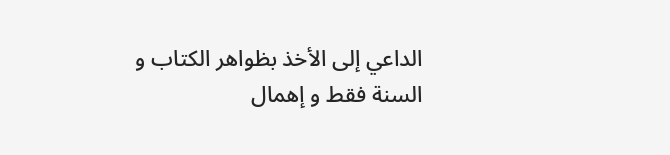الداعي إلى الأخذ بظواهر الكتاب و السنة فقط و إهمال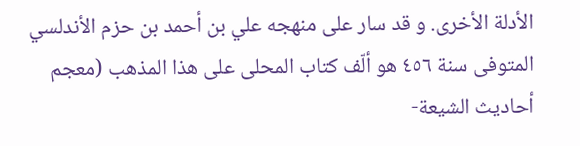الأدلة الأخرى. و قد سار على منهجه علي بن أحمد بن حزم الأندلسي المتوفى سنة ٤٥٦ هو ألّف كتاب المحلى على هذا المذهب (معجم أحاديث الشيعة-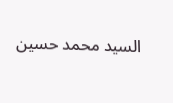السيد محمد حسين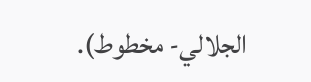الجلالي- مخطوط).